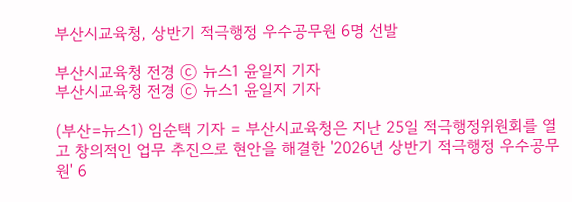부산시교육청, 상반기 적극행정 우수공무원 6명 선발

부산시교육청 전경 ⓒ 뉴스1 윤일지 기자
부산시교육청 전경 ⓒ 뉴스1 윤일지 기자

(부산=뉴스1) 임순택 기자 = 부산시교육청은 지난 25일 적극행정위원회를 열고 창의적인 업무 추진으로 현안을 해결한 '2026년 상반기 적극행정 우수공무원' 6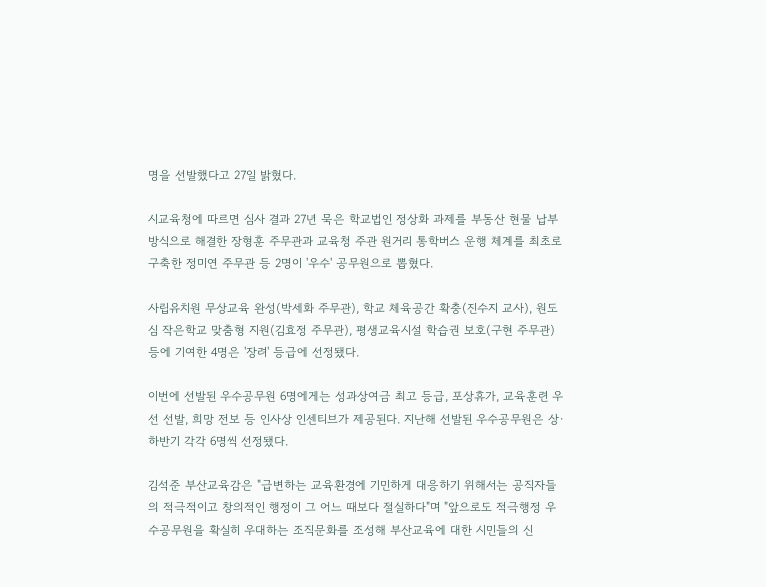명을 선발했다고 27일 밝혔다.

시교육청에 따르면 심사 결과 27년 묵은 학교법인 정상화 과제를 부동산 현물 납부 방식으로 해결한 장형훈 주무관과 교육청 주관 원거리 통학버스 운행 체계를 최초로 구축한 정미연 주무관 등 2명이 '우수' 공무원으로 뽑혔다.

사립유치원 무상교육 완성(박세화 주무관), 학교 체육공간 확충(진수지 교사), 원도심 작은학교 맞춤형 지원(김효정 주무관), 평생교육시설 학습권 보호(구현 주무관) 등에 기여한 4명은 '장려' 등급에 선정됐다.

이번에 선발된 우수공무원 6명에게는 성과상여금 최고 등급, 포상휴가, 교육훈련 우선 선발, 희망 전보 등 인사상 인센티브가 제공된다. 지난해 선발된 우수공무원은 상·하반기 각각 6명씩 선정됐다.

김석준 부산교육감은 "급변하는 교육환경에 기민하게 대응하기 위해서는 공직자들의 적극적이고 창의적인 행정이 그 어느 때보다 절실하다"며 "앞으로도 적극행정 우수공무원을 확실히 우대하는 조직문화를 조성해 부산교육에 대한 시민들의 신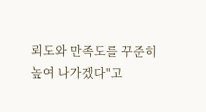뢰도와 만족도를 꾸준히 높여 나가겠다"고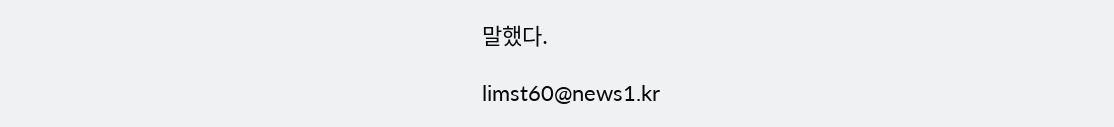말했다.

limst60@news1.kr